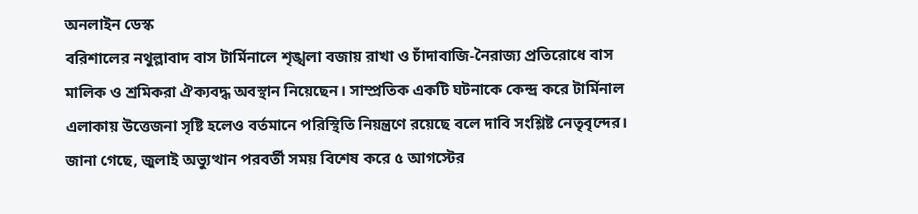অনলাইন ডেস্ক
বরিশালের নথুল্লাবাদ বাস টার্মিনালে শৃঙ্খলা বজায় রাখা ও চাঁদাবাজি-নৈরাজ্য প্রতিরোধে বাস মালিক ও শ্রমিকরা ঐক্যবদ্ধ অবস্থান নিয়েছেন। সাম্প্রতিক একটি ঘটনাকে কেন্দ্র করে টার্মিনাল এলাকায় উত্তেজনা সৃষ্টি হলেও বর্তমানে পরিস্থিতি নিয়ন্ত্রণে রয়েছে বলে দাবি সংশ্লিষ্ট নেতৃবৃন্দের।
জানা গেছে, জুলাই অভ্যুত্থান পরবর্তী সময় বিশেষ করে ৫ আগস্টের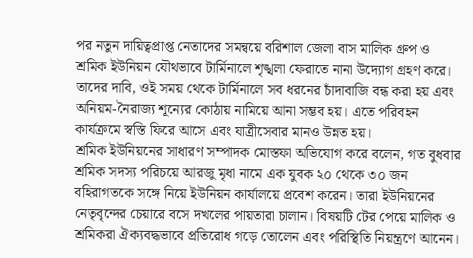পর নতুন দায়িত্বপ্রাপ্ত নেতাদের সমন্বয়ে বরিশাল জেলা বাস মালিক গ্রুপ ও শ্রমিক ইউনিয়ন যৌথভাবে টার্মিনালে শৃঙ্খলা ফেরাতে নানা উদ্যোগ গ্রহণ করে। তাদের দাবি, ওই সময় থেকে টার্মিনালে সব ধরনের চাঁদাবাজি বন্ধ করা হয় এবং অনিয়ম-নৈরাজ্য শূন্যের কোঠায় নামিয়ে আনা সম্ভব হয়। এতে পরিবহন কার্যক্রমে স্বস্তি ফিরে আসে এবং যাত্রীসেবার মানও উন্নত হয়।
শ্রমিক ইউনিয়নের সাধারণ সম্পাদক মোস্তফা অভিযোগ করে বলেন, গত বুধবার শ্রমিক সদস্য পরিচয়ে আরজু মৃধা নামে এক যুবক ২০ থেকে ৩০ জন বহিরাগতকে সঙ্গে নিয়ে ইউনিয়ন কার্যালয়ে প্রবেশ করেন। তারা ইউনিয়নের নেতৃবৃন্দের চেয়ারে বসে দখলের পায়তারা চালান। বিষয়টি টের পেয়ে মালিক ও শ্রমিকরা ঐক্যবদ্ধভাবে প্রতিরোধ গড়ে তোলেন এবং পরিস্থিতি নিয়ন্ত্রণে আনেন।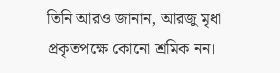তিনি আরও জানান, আরজু মৃধা প্রকৃতপক্ষে কোনো শ্রমিক নন।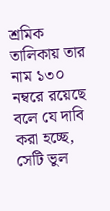শ্রমিক তালিকায় তার নাম ১৩০ নম্বরে রয়েছে বলে যে দাবি করা হচ্ছে, সেটি ভুল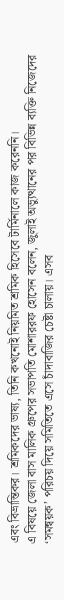এবং বিভ্রান্তিকর। শ্রমিকদের ভাষ্য, তিনি কখনোই নিয়মিত শ্রমিক হিসেবে টার্মিনালে কাজ করেননি।
এ বিষয়ে জেলা বাস মালিক গ্রুপের সভাপতি মোশাররফ হোসেন বলেন, জুলাই অভ্যুত্থানের পর বিভিন্ন ব্যক্তি নিজেদের ‘সমন্বয়ক’ পরিচয় দিয়ে সমিতিতে এসে চাঁদাবাজির চেষ্টা চালায়। এসব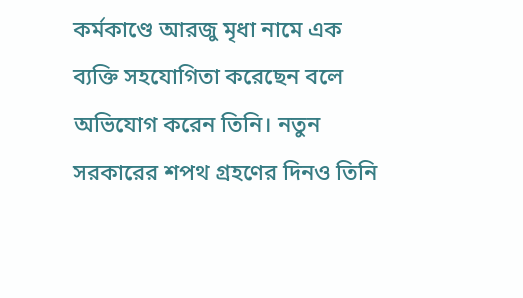কর্মকাণ্ডে আরজু মৃধা নামে এক ব্যক্তি সহযোগিতা করেছেন বলে অভিযোগ করেন তিনি। নতুন সরকারের শপথ গ্রহণের দিনও তিনি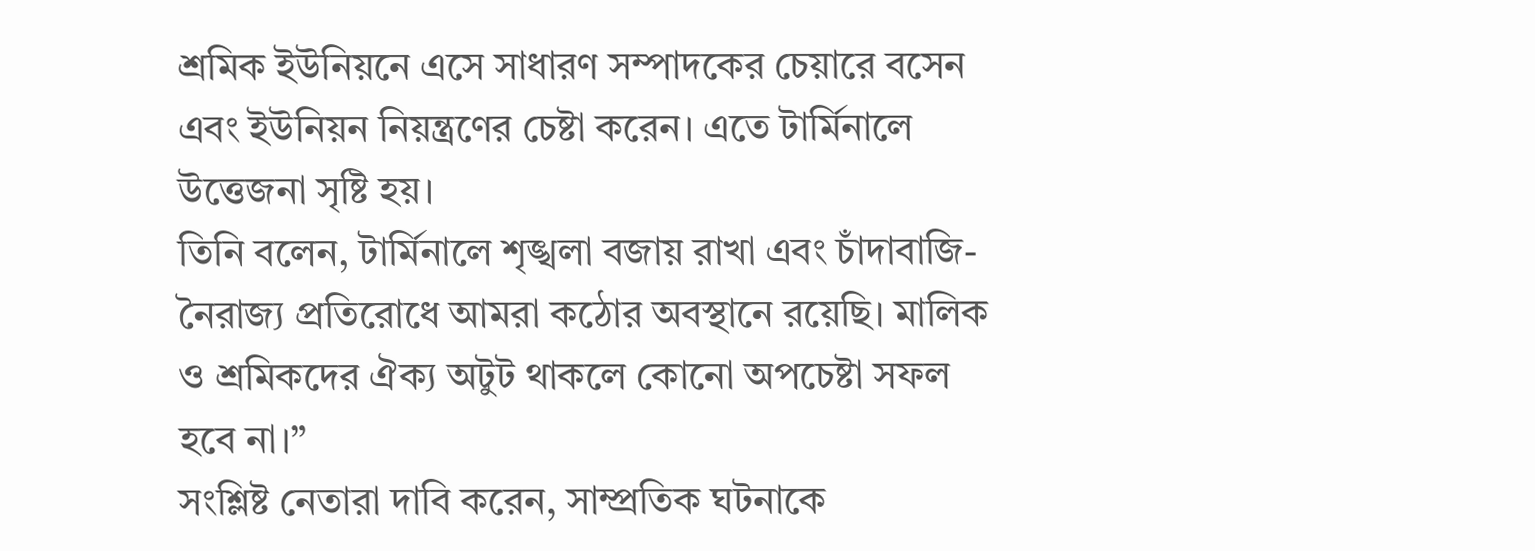শ্রমিক ইউনিয়নে এসে সাধারণ সম্পাদকের চেয়ারে বসেন এবং ইউনিয়ন নিয়ন্ত্রণের চেষ্টা করেন। এতে টার্মিনালে উত্তেজনা সৃষ্টি হয়।
তিনি বলেন, টার্মিনালে শৃঙ্খলা বজায় রাখা এবং চাঁদাবাজি-নৈরাজ্য প্রতিরোধে আমরা কঠোর অবস্থানে রয়েছি। মালিক ও শ্রমিকদের ঐক্য অটুট থাকলে কোনো অপচেষ্টা সফল হবে না।”
সংশ্লিষ্ট নেতারা দাবি করেন, সাম্প্রতিক ঘটনাকে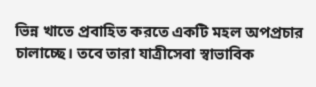ভিন্ন খাতে প্রবাহিত করতে একটি মহল অপপ্রচার চালাচ্ছে। তবে তারা যাত্রীসেবা স্বাভাবিক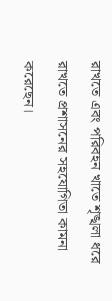রাখতে এবং পরিবহন খাতে শৃঙ্খলা ধরে রাখতে প্রশাসনের সহযোগিতা কামনা করেছেন।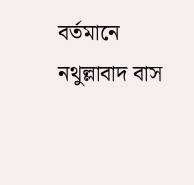বর্তমানে নথুল্লাবাদ বাস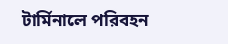টার্মিনালে পরিবহন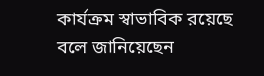কার্যক্রম স্বাভাবিক রয়েছে বলে জানিয়েছেন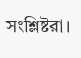সংশ্লিষ্টরা।